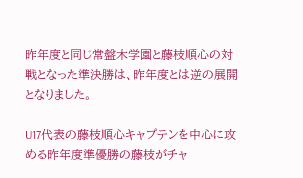昨年度と同じ常盤木学園と藤枝順心の対戦となった準決勝は、昨年度とは逆の展開となりました。

U17代表の藤枝順心キャプテンを中心に攻める昨年度準優勝の藤枝がチャ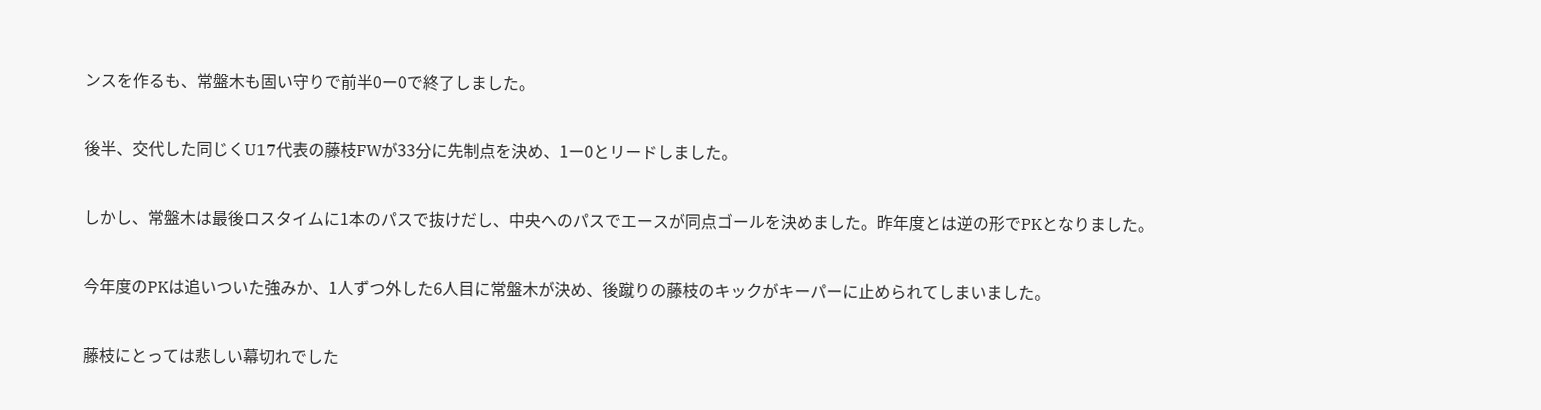ンスを作るも、常盤木も固い守りで前半0ー0で終了しました。

後半、交代した同じくU17代表の藤枝FWが33分に先制点を決め、1ー0とリードしました。

しかし、常盤木は最後ロスタイムに1本のパスで抜けだし、中央へのパスでエースが同点ゴールを決めました。昨年度とは逆の形でPKとなりました。

今年度のPKは追いついた強みか、1人ずつ外した6人目に常盤木が決め、後蹴りの藤枝のキックがキーパーに止められてしまいました。

藤枝にとっては悲しい幕切れでした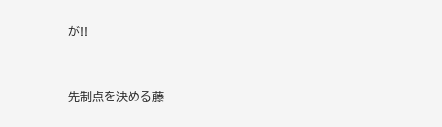が!!



先制点を決める藤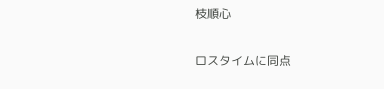枝順心

ロスタイムに同点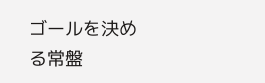ゴールを決める常盤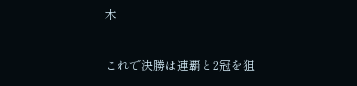木

これで決勝は連覇と2冠を狙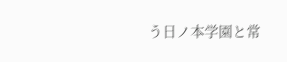う日ノ本学園と常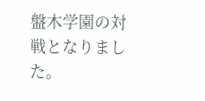盤木学園の対戦となりました。